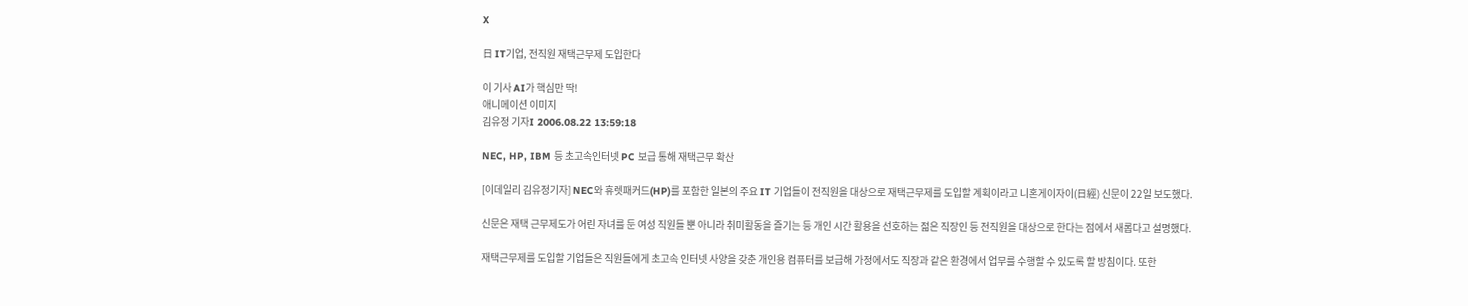X

日 IT기업, 전직원 재택근무제 도입한다

이 기사 AI가 핵심만 딱!
애니메이션 이미지
김유정 기자I 2006.08.22 13:59:18

NEC, HP, IBM 등 초고속인터넷 PC 보급 통해 재택근무 확산

[이데일리 김유정기자] NEC와 휴렛패커드(HP)를 포함한 일본의 주요 IT 기업들이 전직원을 대상으로 재택근무제를 도입할 계획이라고 니혼게이자이(日經) 신문이 22일 보도했다.

신문은 재택 근무제도가 어린 자녀를 둔 여성 직원들 뿐 아니라 취미활동을 즐기는 등 개인 시간 활용을 선호하는 젊은 직장인 등 전직원을 대상으로 한다는 점에서 새롭다고 설명했다.

재택근무제를 도입할 기업들은 직원들에게 초고속 인터넷 사양을 갖춘 개인용 컴퓨터를 보급해 가정에서도 직장과 같은 환경에서 업무를 수행할 수 있도록 할 방침이다. 또한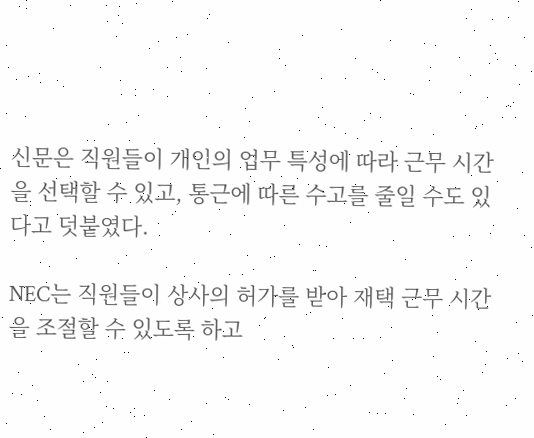신문은 직원들이 개인의 업무 특성에 따라 근무 시간을 선택할 수 있고, 통근에 따른 수고를 줄일 수도 있다고 덧붙였다.

NEC는 직원들이 상사의 허가를 받아 재택 근무 시간을 조절할 수 있도록 하고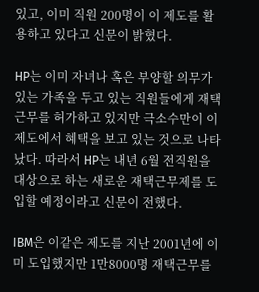있고, 이미 직원 200명이 이 제도를 활용하고 있다고 신문이 밝혔다.

HP는 이미 자녀나 혹은 부양할 의무가 있는 가족을 두고 있는 직원들에게 재택근무를 허가하고 있지만 극소수만이 이 제도에서 혜택을 보고 있는 것으로 나타났다. 따라서 HP는 내년 6월 전직원을 대상으로 하는 새로운 재택근무제를 도입할 예정이라고 신문이 전했다.

IBM은 이같은 제도를 지난 2001년에 이미 도입했지만 1만8000명 재택근무를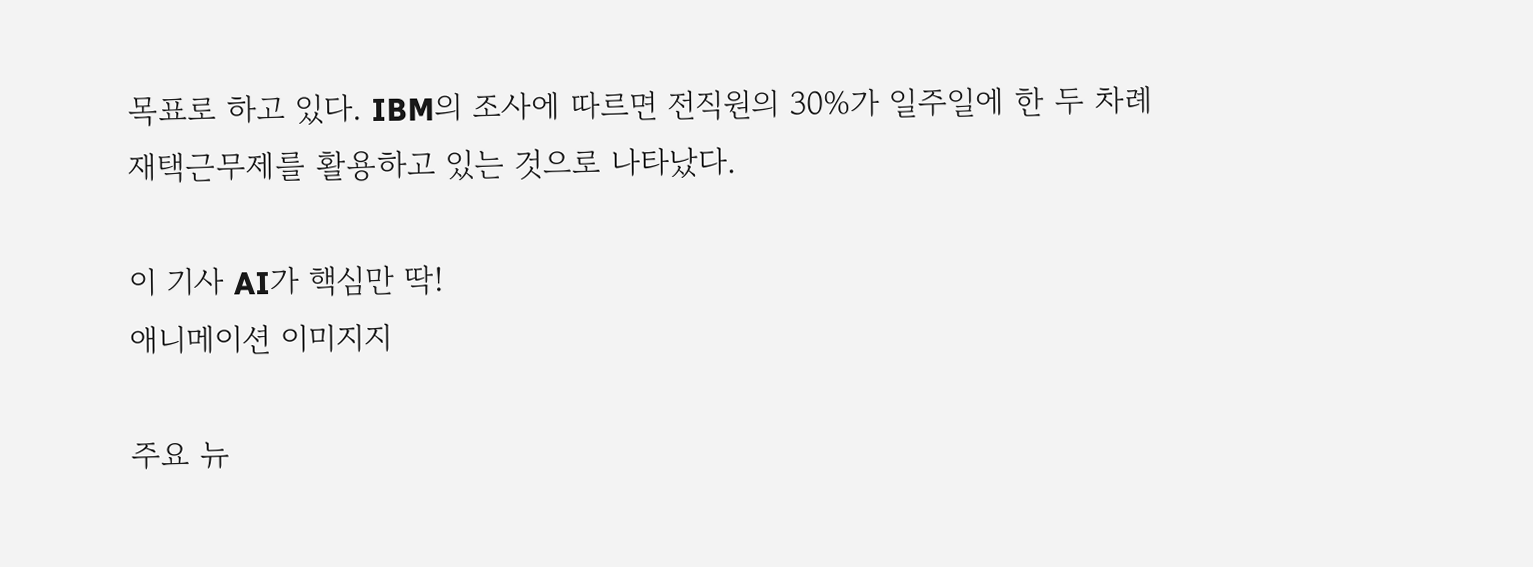목표로 하고 있다. IBM의 조사에 따르면 전직원의 30%가 일주일에 한 두 차례 재택근무제를 활용하고 있는 것으로 나타났다.

이 기사 AI가 핵심만 딱!
애니메이션 이미지지

주요 뉴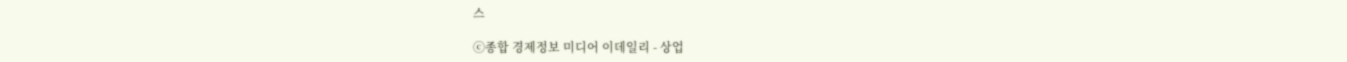스

ⓒ종합 경제정보 미디어 이데일리 - 상업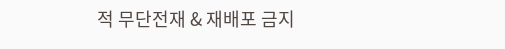적 무단전재 & 재배포 금지